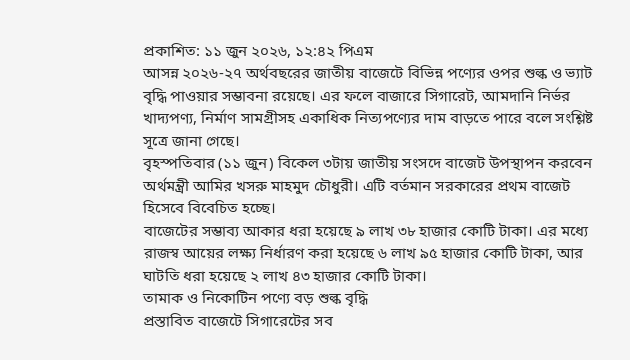প্রকাশিত: ১১ জুন ২০২৬, ১২:৪২ পিএম
আসন্ন ২০২৬-২৭ অর্থবছরের জাতীয় বাজেটে বিভিন্ন পণ্যের ওপর শুল্ক ও ভ্যাট বৃদ্ধি পাওয়ার সম্ভাবনা রয়েছে। এর ফলে বাজারে সিগারেট, আমদানি নির্ভর খাদ্যপণ্য, নির্মাণ সামগ্রীসহ একাধিক নিত্যপণ্যের দাম বাড়তে পারে বলে সংশ্লিষ্ট সূত্রে জানা গেছে।
বৃহস্পতিবার (১১ জুন) বিকেল ৩টায় জাতীয় সংসদে বাজেট উপস্থাপন করবেন অর্থমন্ত্রী আমির খসরু মাহমুদ চৌধুরী। এটি বর্তমান সরকারের প্রথম বাজেট হিসেবে বিবেচিত হচ্ছে।
বাজেটের সম্ভাব্য আকার ধরা হয়েছে ৯ লাখ ৩৮ হাজার কোটি টাকা। এর মধ্যে রাজস্ব আয়ের লক্ষ্য নির্ধারণ করা হয়েছে ৬ লাখ ৯৫ হাজার কোটি টাকা, আর ঘাটতি ধরা হয়েছে ২ লাখ ৪৩ হাজার কোটি টাকা।
তামাক ও নিকোটিন পণ্যে বড় শুল্ক বৃদ্ধি
প্রস্তাবিত বাজেটে সিগারেটের সব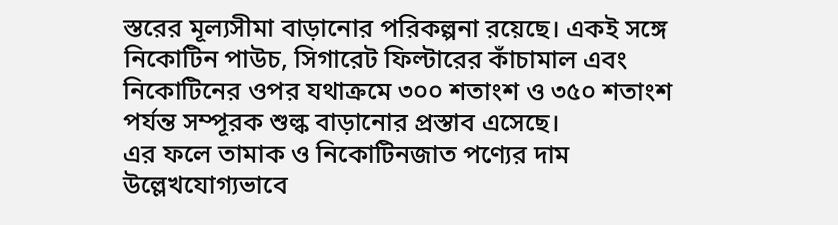স্তরের মূল্যসীমা বাড়ানোর পরিকল্পনা রয়েছে। একই সঙ্গে নিকোটিন পাউচ, সিগারেট ফিল্টারের কাঁচামাল এবং নিকোটিনের ওপর যথাক্রমে ৩০০ শতাংশ ও ৩৫০ শতাংশ পর্যন্ত সম্পূরক শুল্ক বাড়ানোর প্রস্তাব এসেছে।
এর ফলে তামাক ও নিকোটিনজাত পণ্যের দাম উল্লেখযোগ্যভাবে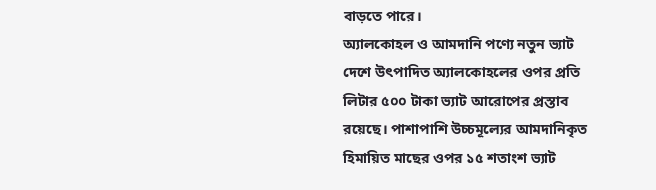বাড়তে পারে।
অ্যালকোহল ও আমদানি পণ্যে নতুন ভ্যাট
দেশে উৎপাদিত অ্যালকোহলের ওপর প্রতি লিটার ৫০০ টাকা ভ্যাট আরোপের প্রস্তাব রয়েছে। পাশাপাশি উচ্চমূল্যের আমদানিকৃত হিমায়িত মাছের ওপর ১৫ শতাংশ ভ্যাট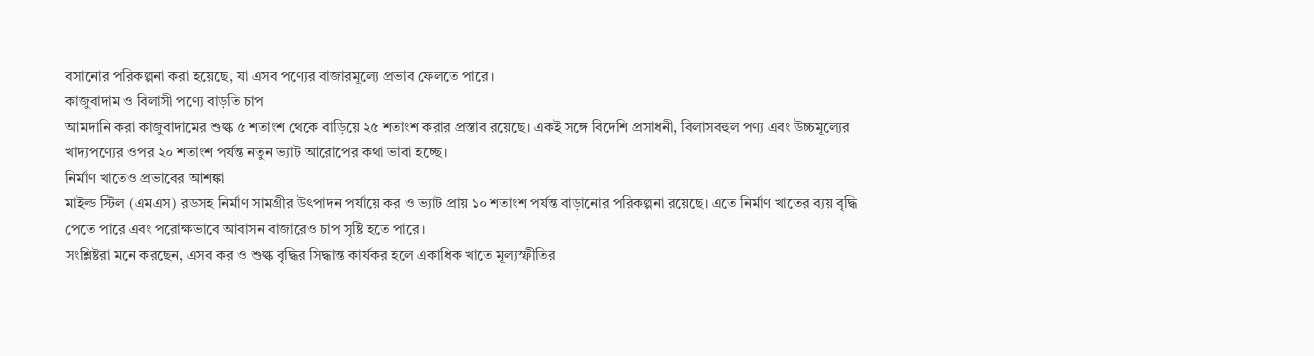বসানোর পরিকল্পনা করা হয়েছে, যা এসব পণ্যের বাজারমূল্যে প্রভাব ফেলতে পারে।
কাজুবাদাম ও বিলাসী পণ্যে বাড়তি চাপ
আমদানি করা কাজুবাদামের শুল্ক ৫ শতাংশ থেকে বাড়িয়ে ২৫ শতাংশ করার প্রস্তাব রয়েছে। একই সঙ্গে বিদেশি প্রসাধনী, বিলাসবহুল পণ্য এবং উচ্চমূল্যের খাদ্যপণ্যের ওপর ২০ শতাংশ পর্যন্ত নতুন ভ্যাট আরোপের কথা ভাবা হচ্ছে।
নির্মাণ খাতেও প্রভাবের আশঙ্কা
মাইল্ড স্টিল (এমএস) রডসহ নির্মাণ সামগ্রীর উৎপাদন পর্যায়ে কর ও ভ্যাট প্রায় ১০ শতাংশ পর্যন্ত বাড়ানোর পরিকল্পনা রয়েছে। এতে নির্মাণ খাতের ব্যয় বৃদ্ধি পেতে পারে এবং পরোক্ষভাবে আবাসন বাজারেও চাপ সৃষ্টি হতে পারে।
সংশ্লিষ্টরা মনে করছেন, এসব কর ও শুল্ক বৃদ্ধির সিদ্ধান্ত কার্যকর হলে একাধিক খাতে মূল্যস্ফীতির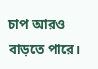চাপ আরও বাড়তে পারে।